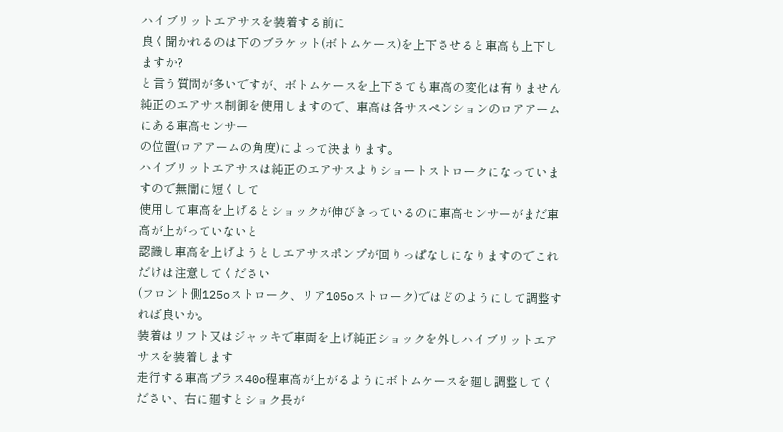ハイブリットエアサスを装着する前に
良く聞かれるのは下のブラケット(ボトムケース)を上下させると車高も上下しますか?
と言う質問が多いですが、ボトムケースを上下さても車高の変化は有りません
純正のエアサス制御を使用しますので、車高は各サスペンションのロアアームにある車高センサー
の位置(ロアアームの角度)によって決まります。
ハイブリットエアサスは純正のエアサスよりショートストロークになっていますので無闇に短くして
使用して車高を上げるとショックが伸びきっているのに車高センサーがまだ車高が上がっていないと
認識し車高を上げようとしエアサスポンプが回りっぱなしになりますのでこれだけは注意してください
(フロント側125oストローク、リア105oストローク)ではどのようにして調整すれば良いか。
装着はリフト又はジャッキで車両を上げ純正ショックを外しハイブリットエアサスを装着します
走行する車高プラス40o程車高が上がるようにボトムケースを廻し調整してください、右に廻すとショク長が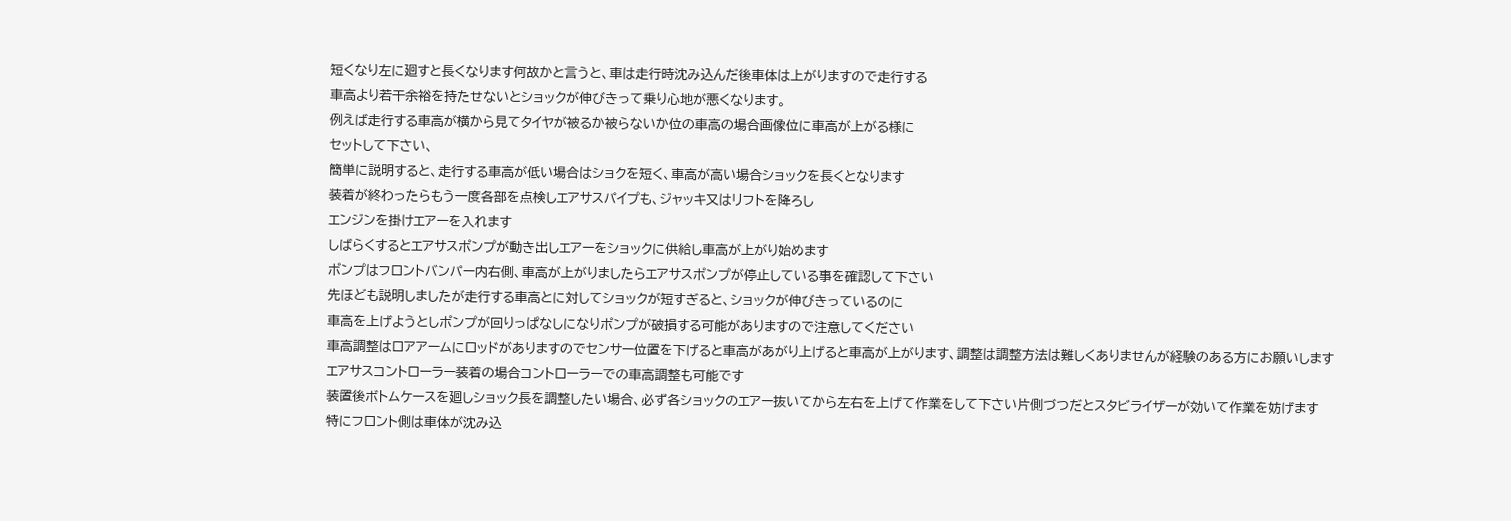短くなり左に廻すと長くなります何故かと言うと、車は走行時沈み込んだ後車体は上がりますので走行する
車高より若干余裕を持たせないとショックが伸びきって乗り心地が悪くなります。
例えば走行する車高が横から見てタイヤが被るか被らないか位の車高の場合画像位に車高が上がる様に
セットして下さい、
簡単に説明すると、走行する車高が低い場合はショクを短く、車高が高い場合ショックを長くとなります
装着が終わったらもう一度各部を点検しエアサスパイプも、ジャッキ又はリフトを降ろし
エンジンを掛けエアーを入れます
しばらくするとエアサスポンプが動き出しエアーをショックに供給し車高が上がり始めます
ポンプはフロントバンパー内右側、車高が上がりましたらエアサスポンプが停止している事を確認して下さい
先ほども説明しましたが走行する車高とに対してショックが短すぎると、ショックが伸びきっているのに
車高を上げようとしポンプが回りっぱなしになりポンプが破損する可能がありますので注意してください
車高調整はロアアームにロッドがありますのでセンサー位置を下げると車高があがり上げると車高が上がります、調整は調整方法は難しくありませんが経験のある方にお願いします
エアサスコントローラー装着の場合コントローラーでの車高調整も可能です
装置後ボトムケースを廻しショック長を調整したい場合、必ず各ショックのエアー抜いてから左右を上げて作業をして下さい片側づつだとスタビライザーが効いて作業を妨げます
特にフロント側は車体が沈み込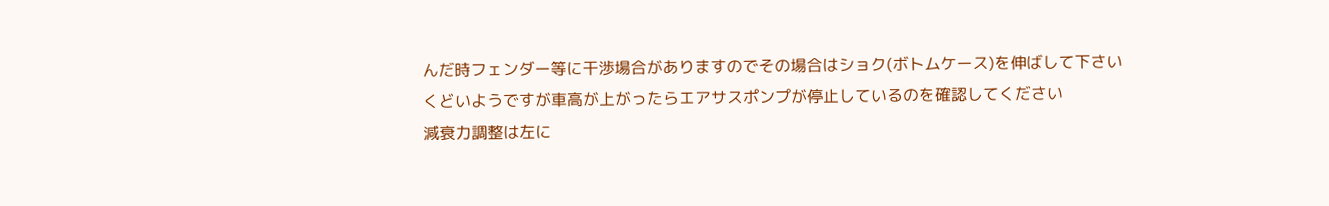んだ時フェンダー等に干渉場合がありますのでその場合はショク(ボトムケース)を伸ばして下さい
くどいようですが車高が上がったらエアサスポンプが停止しているのを確認してください
減衰力調整は左に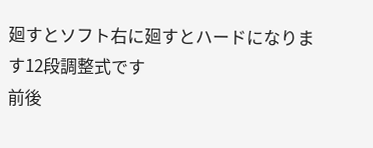廻すとソフト右に廻すとハードになります12段調整式です
前後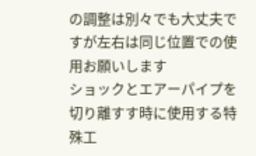の調整は別々でも大丈夫ですが左右は同じ位置での使用お願いします
ショックとエアーパイプを切り離すす時に使用する特殊工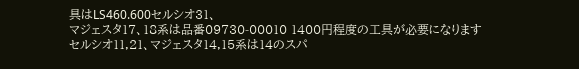具はLS460.600セルシオ31、
マジェスタ17、18系は品番09730-00010 1400円程度の工具が必要になります
セルシオ11,21、マジェスタ14,15系は14のスパ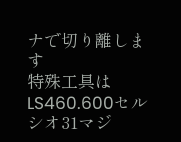ナで切り離します
特殊工具はLS460.600セルシオ31マジ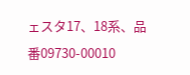ェスタ17、18系、品番09730-00010